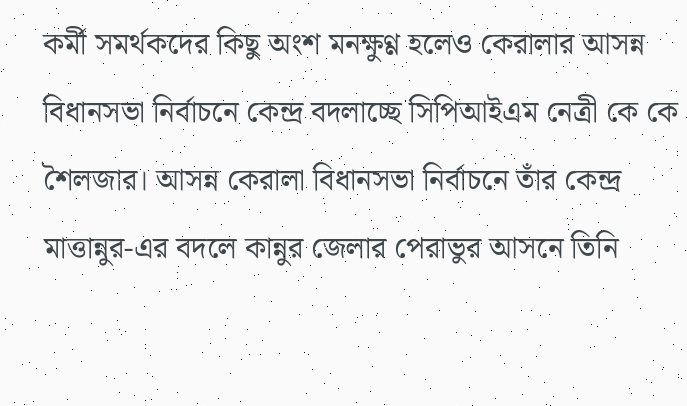কর্মী সমর্থকদের কিছু অংশ মনক্ষুণ্ণ হলেও কেরালার আসন্ন বিধানসভা নির্বাচনে কেন্দ্র বদলাচ্ছে সিপিআইএম নেত্রী কে কে শৈলজার। আসন্ন কেরালা বিধানসভা নির্বাচনে তাঁর কেন্দ্র মাত্তান্নুর-এর বদলে কান্নুর জেলার পেরাভুর আসনে তিনি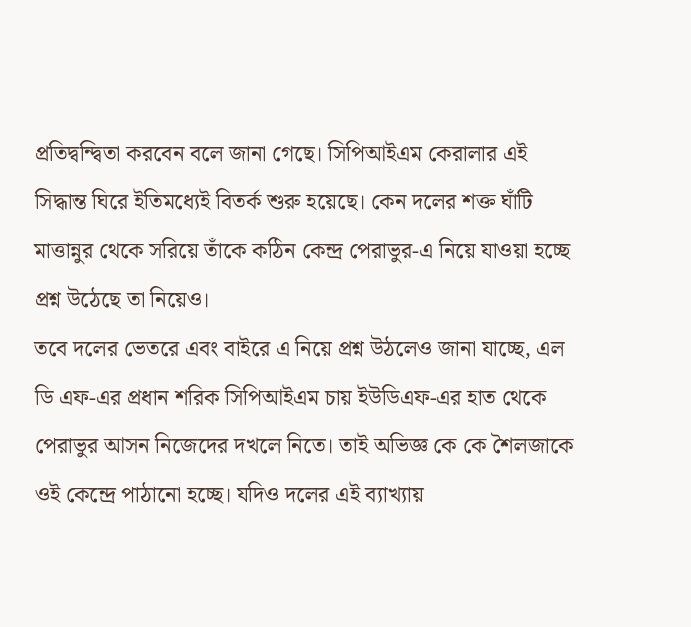প্রতিদ্বন্দ্বিতা করবেন বলে জানা গেছে। সিপিআইএম কেরালার এই সিদ্ধান্ত ঘিরে ইতিমধ্যেই বিতর্ক শুরু হয়েছে। কেন দলের শক্ত ঘাঁটি মাত্তান্নুর থেকে সরিয়ে তাঁকে কঠিন কেন্দ্র পেরাভুর-এ নিয়ে যাওয়া হচ্ছে প্রশ্ন উঠেছে তা নিয়েও।
তবে দলের ভেতরে এবং বাইরে এ নিয়ে প্রশ্ন উঠলেও জানা যাচ্ছে, এল ডি এফ-এর প্রধান শরিক সিপিআইএম চায় ইউডিএফ-এর হাত থেকে পেরাভুর আসন নিজেদের দখলে নিতে। তাই অভিজ্ঞ কে কে শৈলজাকে ওই কেন্দ্রে পাঠানো হচ্ছে। যদিও দলের এই ব্যাখ্যায়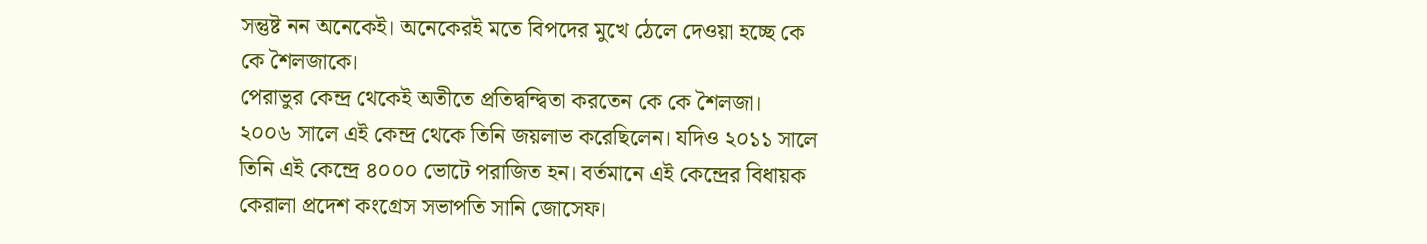সন্তুষ্ট নন অনেকেই। অনেকেরই মতে বিপদের মুখে ঠেলে দেওয়া হচ্ছে কে কে শৈলজাকে।
পেরাভুর কেন্দ্র থেকেই অতীতে প্রতিদ্বন্দ্বিতা করতেন কে কে শৈলজা। ২০০৬ সালে এই কেন্দ্র থেকে তিনি জয়লাভ করেছিলেন। যদিও ২০১১ সালে তিনি এই কেন্দ্রে ৪০০০ ভোটে পরাজিত হন। বর্তমানে এই কেন্দ্রের বিধায়ক কেরালা প্রদেশ কংগ্রেস সভাপতি সানি জোসেফ।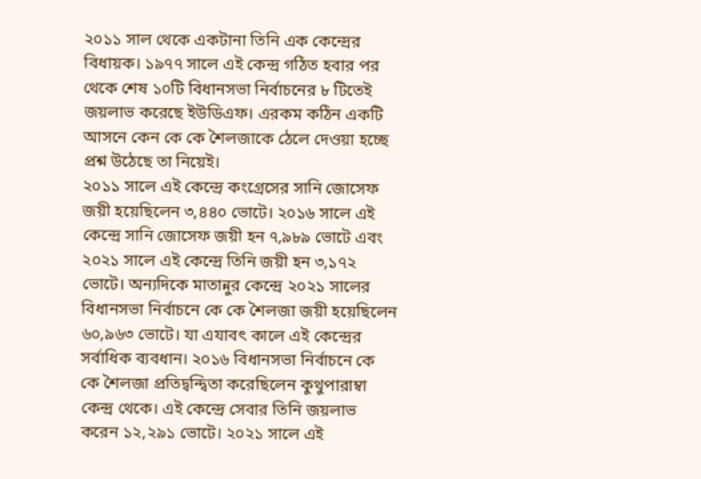২০১১ সাল থেকে একটানা তিনি এক কেন্দ্রের বিধায়ক। ১৯৭৭ সালে এই কেন্দ্র গঠিত হবার পর থেকে শেষ ১০টি বিধানসভা নির্বাচনের ৮ টিতেই জয়লাভ করেছে ইউডিএফ। এরকম কঠিন একটি আসনে কেন কে কে শৈলজাকে ঠেলে দেওয়া হচ্ছে প্রশ্ন উঠেছে তা নিয়েই।
২০১১ সালে এই কেন্দ্রে কংগ্রেসের সানি জোসেফ জয়ী হয়েছিলেন ৩,৪৪০ ভোটে। ২০১৬ সালে এই কেন্দ্রে সানি জোসেফ জয়ী হন ৭,৯৮৯ ভোটে এবং ২০২১ সালে এই কেন্দ্রে তিনি জয়ী হন ৩,১৭২ ভোটে। অন্যদিকে মাতান্নুর কেন্দ্রে ২০২১ সালের বিধানসভা নির্বাচনে কে কে শৈলজা জয়ী হয়েছিলেন ৬০,৯৬৩ ভোটে। যা এযাবৎ কালে এই কেন্দ্রের সর্বাধিক ব্যবধান। ২০১৬ বিধানসভা নির্বাচনে কে কে শৈলজা প্রতিদ্বন্দ্বিতা করেছিলেন কুথুপারাম্বা কেন্দ্র থেকে। এই কেন্দ্রে সেবার তিনি জয়লাভ করেন ১২,২৯১ ভোটে। ২০২১ সালে এই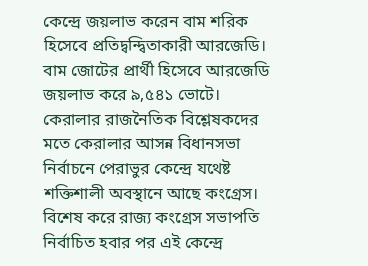কেন্দ্রে জয়লাভ করেন বাম শরিক হিসেবে প্রতিদ্বন্দ্বিতাকারী আরজেডি। বাম জোটের প্রার্থী হিসেবে আরজেডি জয়লাভ করে ৯,৫৪১ ভোটে।
কেরালার রাজনৈতিক বিশ্লেষকদের মতে কেরালার আসন্ন বিধানসভা নির্বাচনে পেরাভুর কেন্দ্রে যথেষ্ট শক্তিশালী অবস্থানে আছে কংগ্রেস। বিশেষ করে রাজ্য কংগ্রেস সভাপতি নির্বাচিত হবার পর এই কেন্দ্রে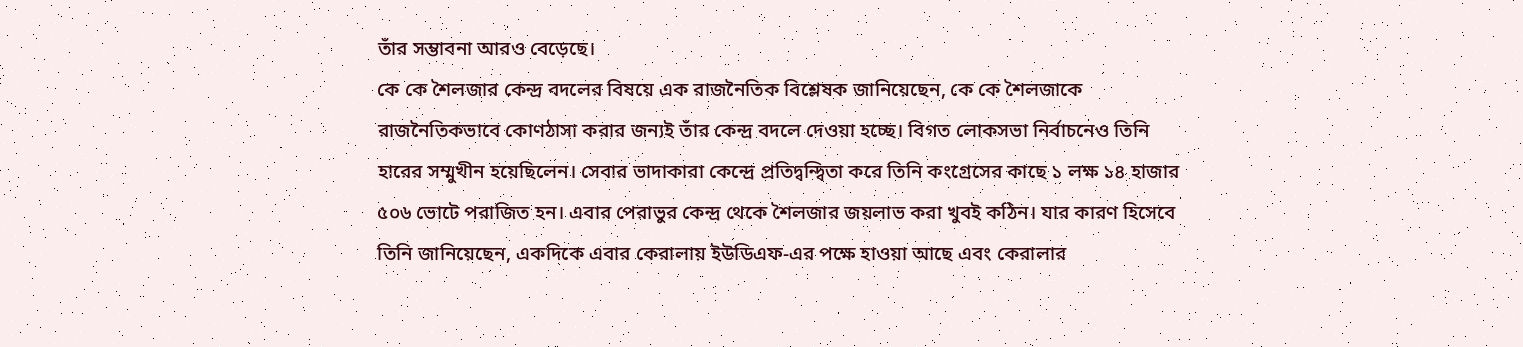তাঁর সম্ভাবনা আরও বেড়েছে।
কে কে শৈলজার কেন্দ্র বদলের বিষয়ে এক রাজনৈতিক বিশ্লেষক জানিয়েছেন, কে কে শৈলজাকে রাজনৈতিকভাবে কোণঠাসা করার জন্যই তাঁর কেন্দ্র বদলে দেওয়া হচ্ছে। বিগত লোকসভা নির্বাচনেও তিনি হারের সম্মুখীন হয়েছিলেন। সেবার ভাদাকারা কেন্দ্রে প্রতিদ্বন্দ্বিতা করে তিনি কংগ্রেসের কাছে ১ লক্ষ ১৪ হাজার ৫০৬ ভোটে পরাজিত হন। এবার পেরাভুর কেন্দ্র থেকে শৈলজার জয়লাভ করা খুবই কঠিন। যার কারণ হিসেবে তিনি জানিয়েছেন, একদিকে এবার কেরালায় ইউডিএফ-এর পক্ষে হাওয়া আছে এবং কেরালার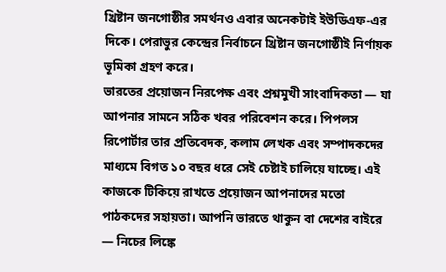খ্রিষ্টান জনগোষ্ঠীর সমর্থনও এবার অনেকটাই ইউডিএফ-এর দিকে। পেরাভুর কেন্দ্রের নির্বাচনে খ্রিষ্টান জনগোষ্ঠীই নির্ণায়ক ভূমিকা গ্রহণ করে।
ভারতের প্রয়োজন নিরপেক্ষ এবং প্রশ্নমুখী সাংবাদিকতা — যা আপনার সামনে সঠিক খবর পরিবেশন করে। পিপলস রিপোর্টার তার প্রতিবেদক, কলাম লেখক এবং সম্পাদকদের মাধ্যমে বিগত ১০ বছর ধরে সেই চেষ্টাই চালিয়ে যাচ্ছে। এই কাজকে টিকিয়ে রাখতে প্রয়োজন আপনাদের মতো পাঠকদের সহায়তা। আপনি ভারতে থাকুন বা দেশের বাইরে — নিচের লিঙ্কে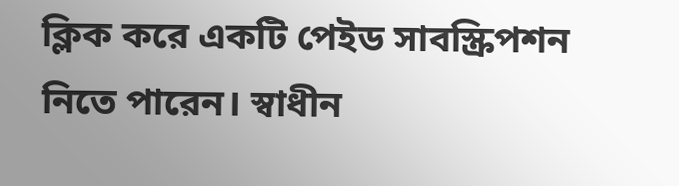ক্লিক করে একটি পেইড সাবস্ক্রিপশন নিতে পারেন। স্বাধীন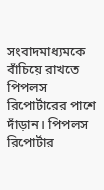সংবাদমাধ্যমকে বাঁচিয়ে রাখতে পিপলস রিপোর্টারের পাশে দাঁড়ান। পিপলস রিপোর্টার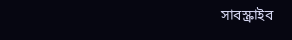সাবস্ক্রাইব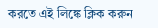করতে এই লিঙ্কে ক্লিক করুন